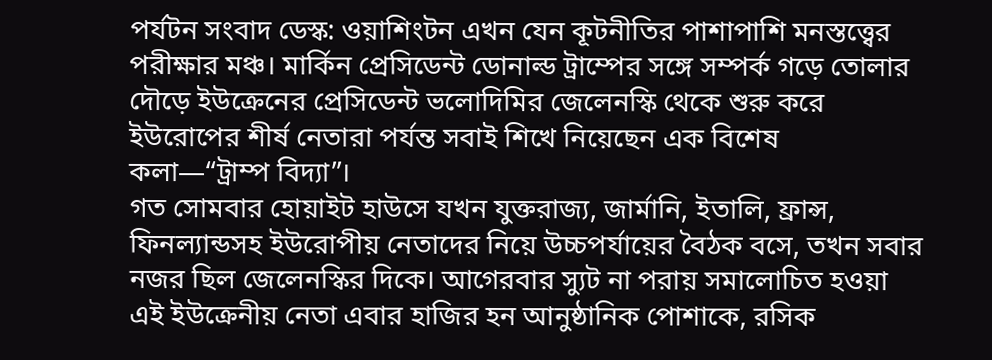পর্যটন সংবাদ ডেস্ক: ওয়াশিংটন এখন যেন কূটনীতির পাশাপাশি মনস্তত্ত্বের পরীক্ষার মঞ্চ। মার্কিন প্রেসিডেন্ট ডোনাল্ড ট্রাম্পের সঙ্গে সম্পর্ক গড়ে তোলার দৌড়ে ইউক্রেনের প্রেসিডেন্ট ভলোদিমির জেলেনস্কি থেকে শুরু করে ইউরোপের শীর্ষ নেতারা পর্যন্ত সবাই শিখে নিয়েছেন এক বিশেষ কলা—“ট্রাম্প বিদ্যা”।
গত সোমবার হোয়াইট হাউসে যখন যুক্তরাজ্য, জার্মানি, ইতালি, ফ্রান্স, ফিনল্যান্ডসহ ইউরোপীয় নেতাদের নিয়ে উচ্চপর্যায়ের বৈঠক বসে, তখন সবার নজর ছিল জেলেনস্কির দিকে। আগেরবার স্যুট না পরায় সমালোচিত হওয়া এই ইউক্রেনীয় নেতা এবার হাজির হন আনুষ্ঠানিক পোশাকে, রসিক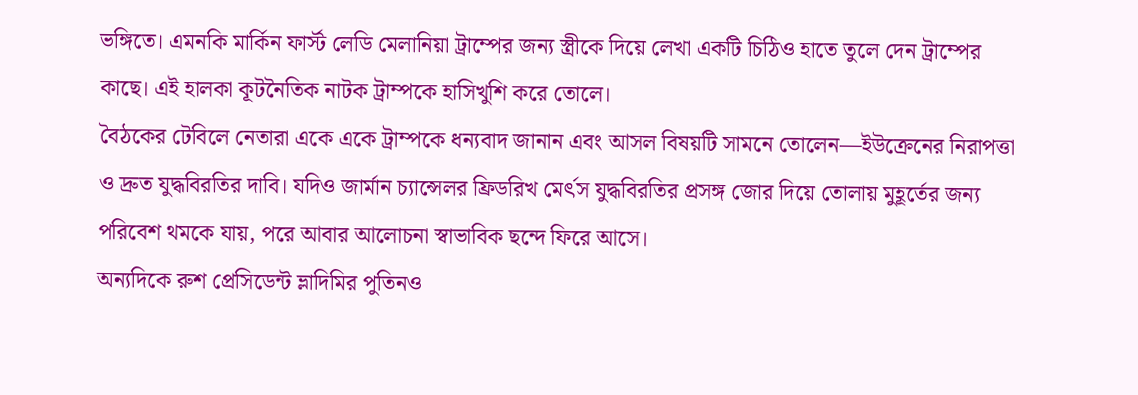ভঙ্গিতে। এমনকি মার্কিন ফার্স্ট লেডি মেলানিয়া ট্রাম্পের জন্য স্ত্রীকে দিয়ে লেখা একটি চিঠিও হাতে তুলে দেন ট্রাম্পের কাছে। এই হালকা কূটনৈতিক নাটক ট্রাম্পকে হাসিখুশি করে তোলে।
বৈঠকের টেবিলে নেতারা একে একে ট্রাম্পকে ধন্যবাদ জানান এবং আসল বিষয়টি সামনে তোলেন—ইউক্রেনের নিরাপত্তা ও দ্রুত যুদ্ধবিরতির দাবি। যদিও জার্মান চ্যান্সেলর ফ্রিডরিখ মের্ৎস যুদ্ধবিরতির প্রসঙ্গ জোর দিয়ে তোলায় মুহূর্তের জন্য পরিবেশ থমকে যায়, পরে আবার আলোচনা স্বাভাবিক ছন্দে ফিরে আসে।
অন্যদিকে রুশ প্রেসিডেন্ট ভ্লাদিমির পুতিনও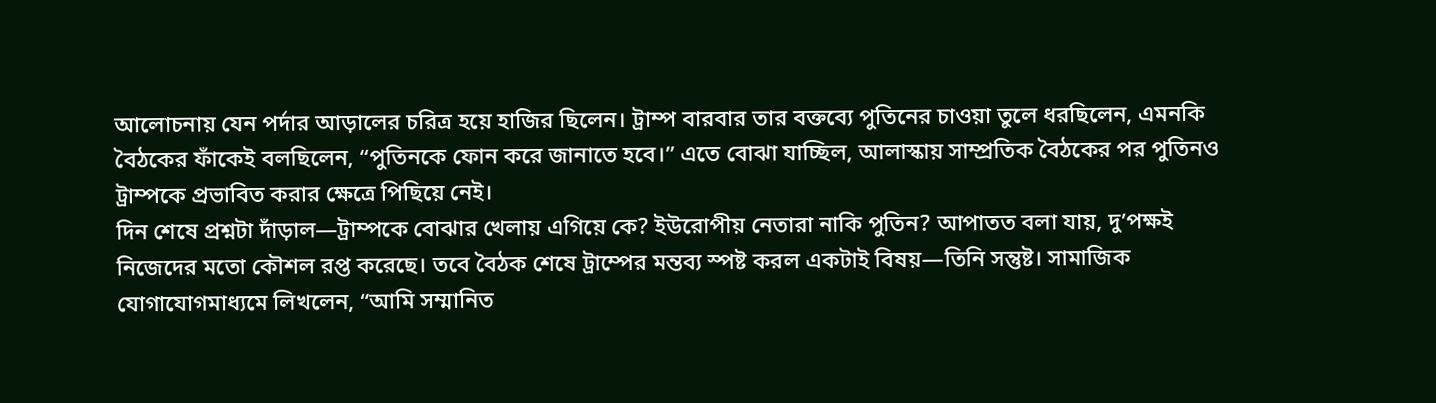আলোচনায় যেন পর্দার আড়ালের চরিত্র হয়ে হাজির ছিলেন। ট্রাম্প বারবার তার বক্তব্যে পুতিনের চাওয়া তুলে ধরছিলেন, এমনকি বৈঠকের ফাঁকেই বলছিলেন, “পুতিনকে ফোন করে জানাতে হবে।” এতে বোঝা যাচ্ছিল, আলাস্কায় সাম্প্রতিক বৈঠকের পর পুতিনও ট্রাম্পকে প্রভাবিত করার ক্ষেত্রে পিছিয়ে নেই।
দিন শেষে প্রশ্নটা দাঁড়াল—ট্রাম্পকে বোঝার খেলায় এগিয়ে কে? ইউরোপীয় নেতারা নাকি পুতিন? আপাতত বলা যায়, দু’পক্ষই নিজেদের মতো কৌশল রপ্ত করেছে। তবে বৈঠক শেষে ট্রাম্পের মন্তব্য স্পষ্ট করল একটাই বিষয়—তিনি সন্তুষ্ট। সামাজিক যোগাযোগমাধ্যমে লিখলেন, “আমি সম্মানিত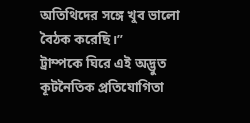অতিথিদের সঙ্গে খুব ভালো বৈঠক করেছি।”
ট্রাম্পকে ঘিরে এই অদ্ভুত কূটনৈতিক প্রতিযোগিতা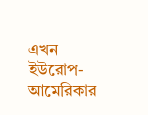এখন ইউরোপ-আমেরিকার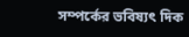সম্পর্কের ভবিষ্যৎ দিক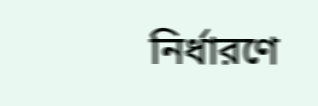নির্ধারণে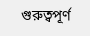গুরুত্বপূর্ণ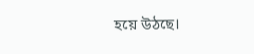হয়ে উঠছে।